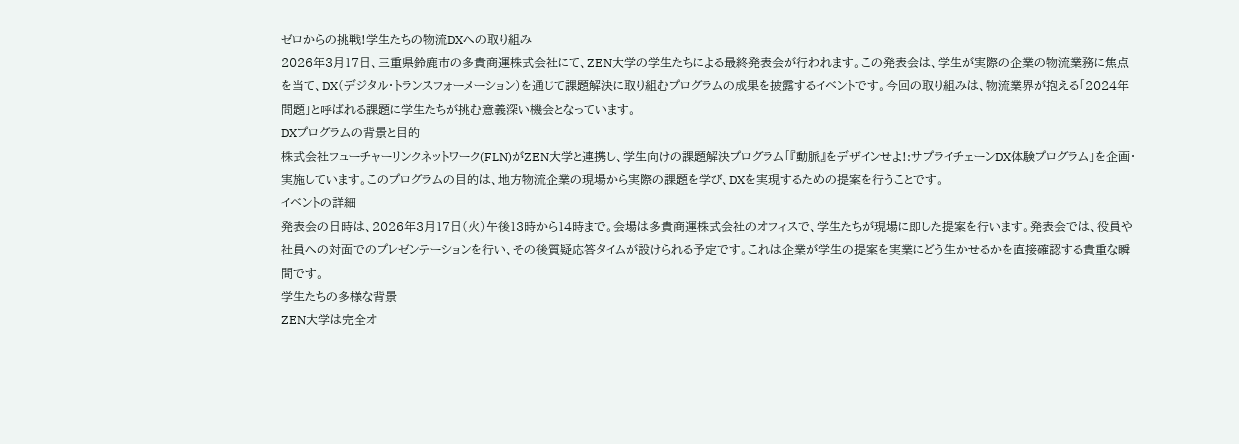ゼロからの挑戦!学生たちの物流DXへの取り組み
2026年3月17日、三重県鈴鹿市の多貴商運株式会社にて、ZEN大学の学生たちによる最終発表会が行われます。この発表会は、学生が実際の企業の物流業務に焦点を当て、DX(デジタル・トランスフォーメーション)を通じて課題解決に取り組むプログラムの成果を披露するイベントです。今回の取り組みは、物流業界が抱える「2024年問題」と呼ばれる課題に学生たちが挑む意義深い機会となっています。
DXプログラムの背景と目的
株式会社フューチャーリンクネットワーク(FLN)がZEN大学と連携し、学生向けの課題解決プログラム「『動脈』をデザインせよ!:サプライチェーンDX体験プログラム」を企画・実施しています。このプログラムの目的は、地方物流企業の現場から実際の課題を学び、DXを実現するための提案を行うことです。
イベントの詳細
発表会の日時は、2026年3月17日(火)午後13時から14時まで。会場は多貴商運株式会社のオフィスで、学生たちが現場に即した提案を行います。発表会では、役員や社員への対面でのプレゼンテーションを行い、その後質疑応答タイムが設けられる予定です。これは企業が学生の提案を実業にどう生かせるかを直接確認する貴重な瞬間です。
学生たちの多様な背景
ZEN大学は完全オ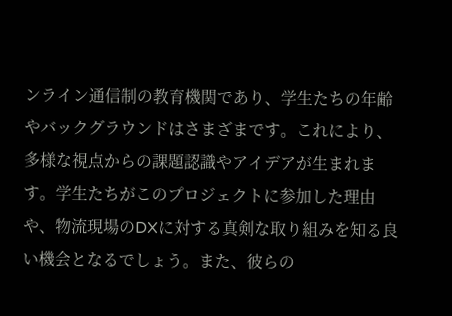ンライン通信制の教育機関であり、学生たちの年齢やバックグラウンドはさまざまです。これにより、多様な視点からの課題認識やアイデアが生まれます。学生たちがこのプロジェクトに参加した理由や、物流現場のDXに対する真剣な取り組みを知る良い機会となるでしょう。また、彼らの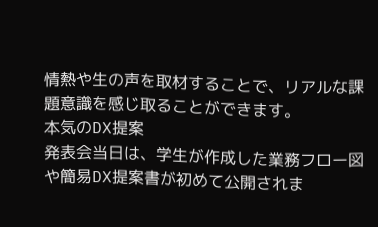情熱や生の声を取材することで、リアルな課題意識を感じ取ることができます。
本気のDX提案
発表会当日は、学生が作成した業務フロー図や簡易DX提案書が初めて公開されま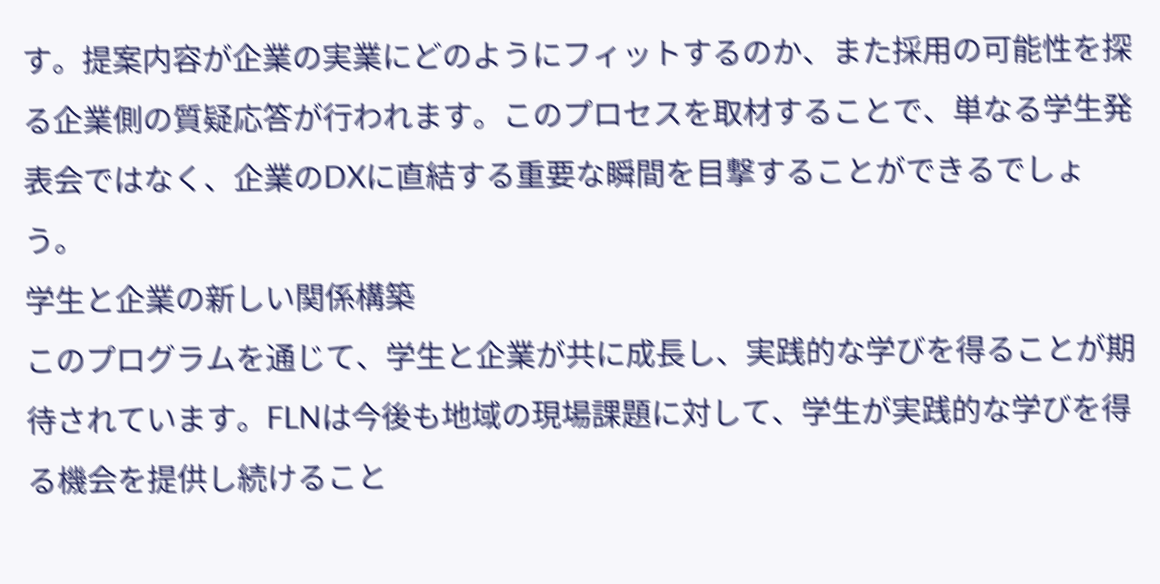す。提案内容が企業の実業にどのようにフィットするのか、また採用の可能性を探る企業側の質疑応答が行われます。このプロセスを取材することで、単なる学生発表会ではなく、企業のDXに直結する重要な瞬間を目撃することができるでしょう。
学生と企業の新しい関係構築
このプログラムを通じて、学生と企業が共に成長し、実践的な学びを得ることが期待されています。FLNは今後も地域の現場課題に対して、学生が実践的な学びを得る機会を提供し続けること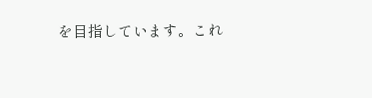を目指しています。これ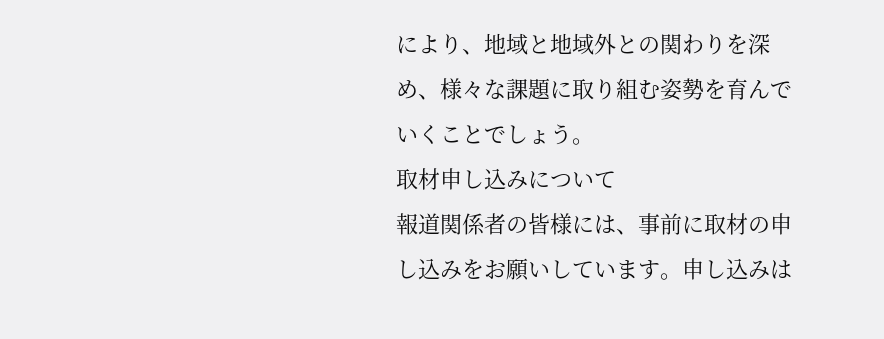により、地域と地域外との関わりを深め、様々な課題に取り組む姿勢を育んでいくことでしょう。
取材申し込みについて
報道関係者の皆様には、事前に取材の申し込みをお願いしています。申し込みは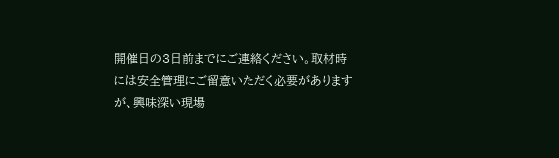開催日の3日前までにご連絡ください。取材時には安全管理にご留意いただく必要がありますが、興味深い現場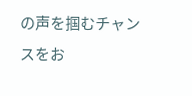の声を掴むチャンスをお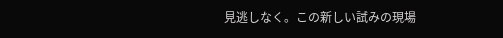見逃しなく。この新しい試みの現場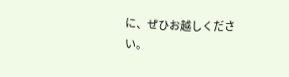に、ぜひお越しください。